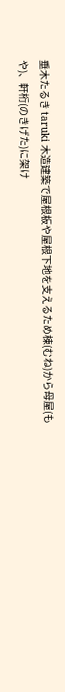垂木たるき taruki 木造建築で屋根板や屋根下地を支えるため棟(むね)から母屋(もや)、軒桁(のきげた)に架け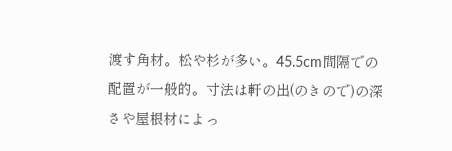渡す角材。松や杉が多い。45.5cm間隔での配置が一般的。寸法は軒の出(のきので)の深さや屋根材によっ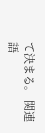て決まる。 関連語